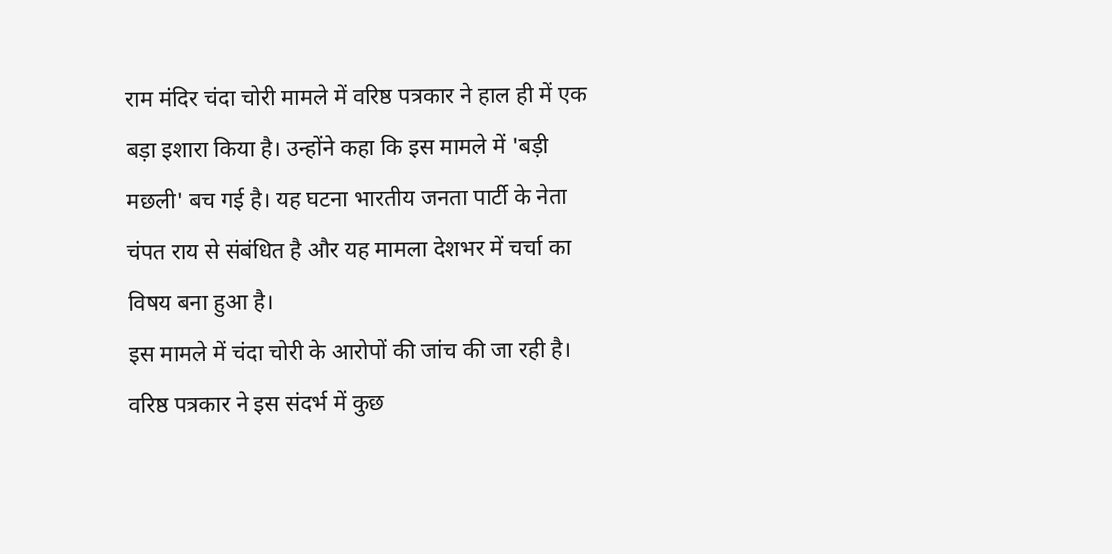राम मंदिर चंदा चोरी मामले में वरिष्ठ पत्रकार ने हाल ही में एक बड़ा इशारा किया है। उन्होंने कहा कि इस मामले में 'बड़ी मछली' बच गई है। यह घटना भारतीय जनता पार्टी के नेता चंपत राय से संबंधित है और यह मामला देशभर में चर्चा का विषय बना हुआ है।
इस मामले में चंदा चोरी के आरोपों की जांच की जा रही है। वरिष्ठ पत्रकार ने इस संदर्भ में कुछ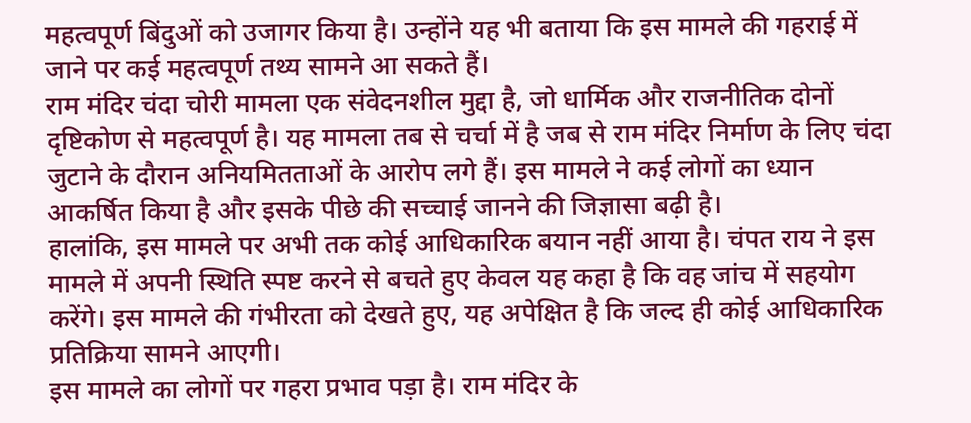महत्वपूर्ण बिंदुओं को उजागर किया है। उन्होंने यह भी बताया कि इस मामले की गहराई में जाने पर कई महत्वपूर्ण तथ्य सामने आ सकते हैं।
राम मंदिर चंदा चोरी मामला एक संवेदनशील मुद्दा है, जो धार्मिक और राजनीतिक दोनों दृष्टिकोण से महत्वपूर्ण है। यह मामला तब से चर्चा में है जब से राम मंदिर निर्माण के लिए चंदा जुटाने के दौरान अनियमितताओं के आरोप लगे हैं। इस मामले ने कई लोगों का ध्यान आकर्षित किया है और इसके पीछे की सच्चाई जानने की जिज्ञासा बढ़ी है।
हालांकि, इस मामले पर अभी तक कोई आधिकारिक बयान नहीं आया है। चंपत राय ने इस मामले में अपनी स्थिति स्पष्ट करने से बचते हुए केवल यह कहा है कि वह जांच में सहयोग करेंगे। इस मामले की गंभीरता को देखते हुए, यह अपेक्षित है कि जल्द ही कोई आधिकारिक प्रतिक्रिया सामने आएगी।
इस मामले का लोगों पर गहरा प्रभाव पड़ा है। राम मंदिर के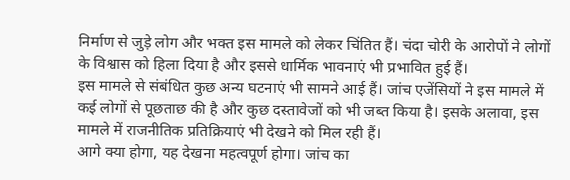निर्माण से जुड़े लोग और भक्त इस मामले को लेकर चिंतित हैं। चंदा चोरी के आरोपों ने लोगों के विश्वास को हिला दिया है और इससे धार्मिक भावनाएं भी प्रभावित हुई हैं।
इस मामले से संबंधित कुछ अन्य घटनाएं भी सामने आई हैं। जांच एजेंसियों ने इस मामले में कई लोगों से पूछताछ की है और कुछ दस्तावेजों को भी जब्त किया है। इसके अलावा, इस मामले में राजनीतिक प्रतिक्रियाएं भी देखने को मिल रही हैं।
आगे क्या होगा, यह देखना महत्वपूर्ण होगा। जांच का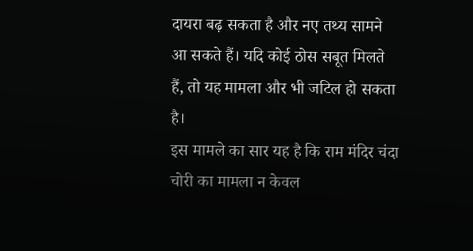दायरा बढ़ सकता है और नए तथ्य सामने आ सकते हैं। यदि कोई ठोस सबूत मिलते हैं, तो यह मामला और भी जटिल हो सकता है।
इस मामले का सार यह है कि राम मंदिर चंदा चोरी का मामला न केवल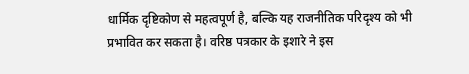धार्मिक दृष्टिकोण से महत्वपूर्ण है, बल्कि यह राजनीतिक परिदृश्य को भी प्रभावित कर सकता है। वरिष्ठ पत्रकार के इशारे ने इस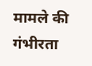मामले की गंभीरता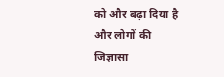को और बढ़ा दिया है और लोगों की जिज्ञासा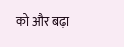को और बढ़ा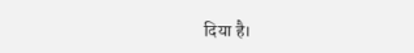दिया है।